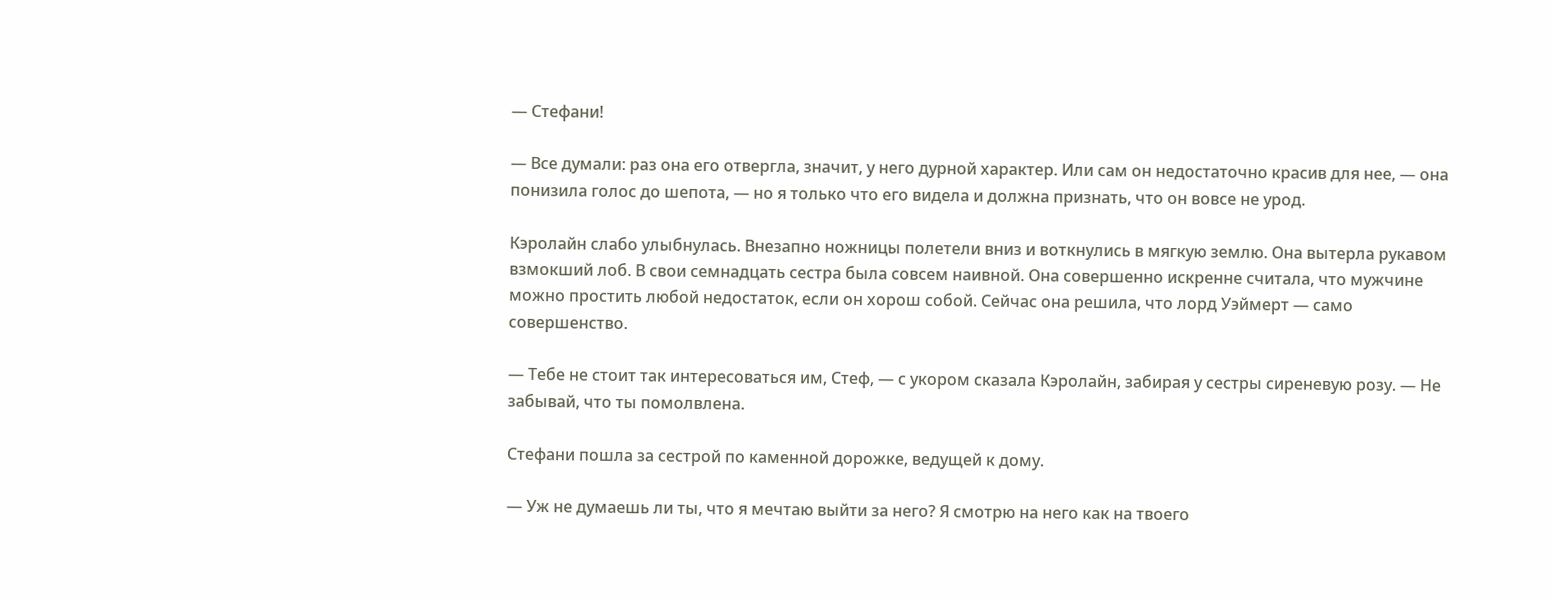— Стефани!

— Все думали: раз она его отвергла, значит, у него дурной характер. Или сам он недостаточно красив для нее, — она понизила голос до шепота, — но я только что его видела и должна признать, что он вовсе не урод.

Кэролайн слабо улыбнулась. Внезапно ножницы полетели вниз и воткнулись в мягкую землю. Она вытерла рукавом взмокший лоб. В свои семнадцать сестра была совсем наивной. Она совершенно искренне считала, что мужчине можно простить любой недостаток, если он хорош собой. Сейчас она решила, что лорд Уэймерт — само совершенство.

— Тебе не стоит так интересоваться им, Стеф, — с укором сказала Кэролайн, забирая у сестры сиреневую розу. — Не забывай, что ты помолвлена.

Стефани пошла за сестрой по каменной дорожке, ведущей к дому.

— Уж не думаешь ли ты, что я мечтаю выйти за него? Я смотрю на него как на твоего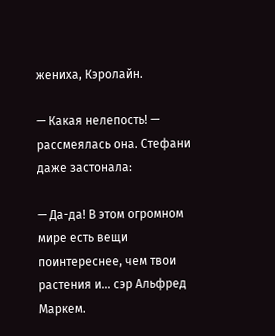жениха, Кэролайн.

— Какая нелепость! — рассмеялась она. Стефани даже застонала:

— Да-да! В этом огромном мире есть вещи поинтереснее, чем твои растения и… сэр Альфред Маркем.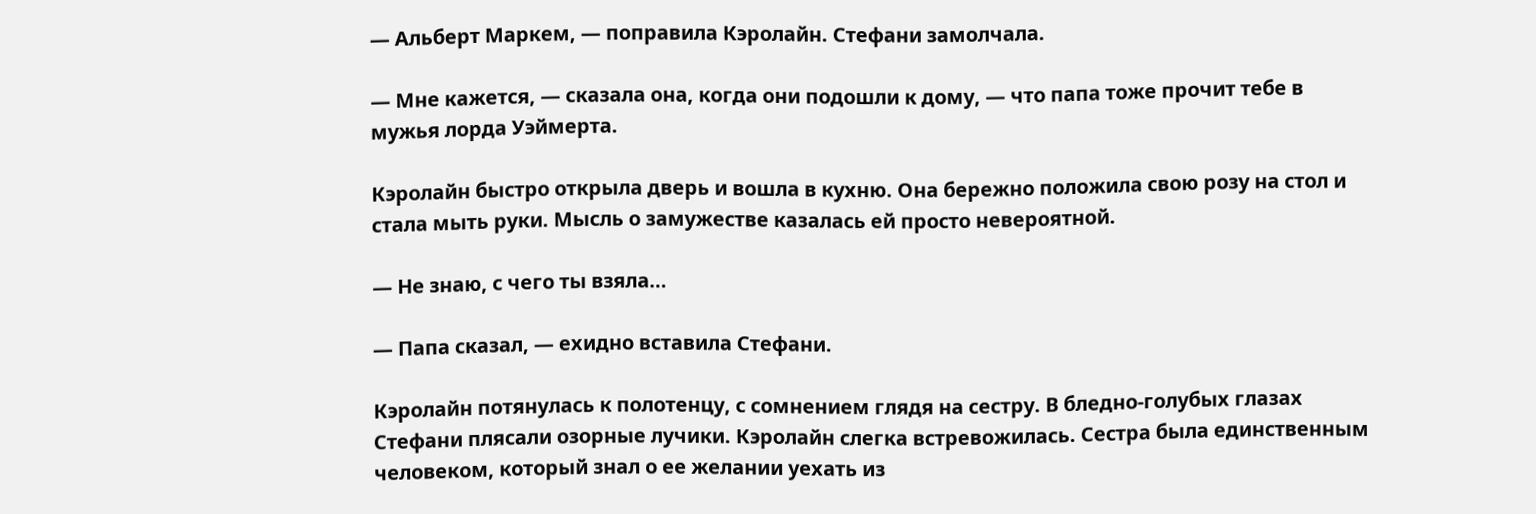— Альберт Маркем, — поправила Кэролайн. Стефани замолчала.

— Мне кажется, — сказала она, когда они подошли к дому, — что папа тоже прочит тебе в мужья лорда Уэймерта.

Кэролайн быстро открыла дверь и вошла в кухню. Она бережно положила свою розу на стол и стала мыть руки. Мысль о замужестве казалась ей просто невероятной.

— Не знаю, с чего ты взяла…

— Папа сказал, — ехидно вставила Стефани.

Кэролайн потянулась к полотенцу, с сомнением глядя на сестру. В бледно-голубых глазах Стефани плясали озорные лучики. Кэролайн слегка встревожилась. Сестра была единственным человеком, который знал о ее желании уехать из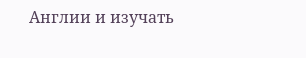Англии и изучать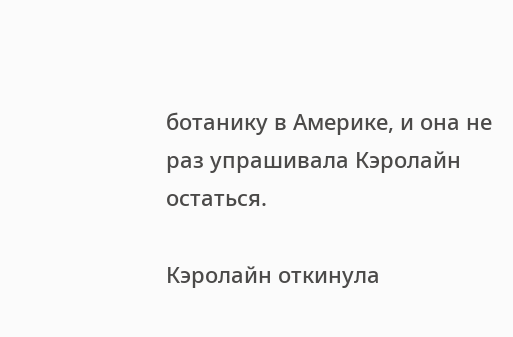ботанику в Америке, и она не раз упрашивала Кэролайн остаться.

Кэролайн откинула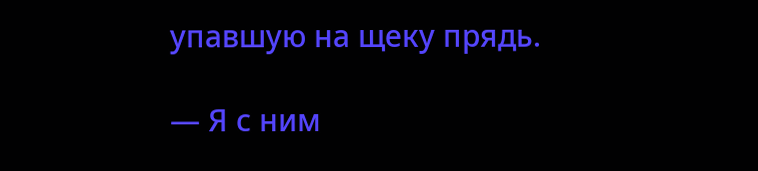упавшую на щеку прядь.

— Я с ним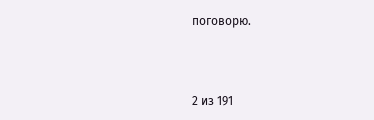поговорю.



2 из 191